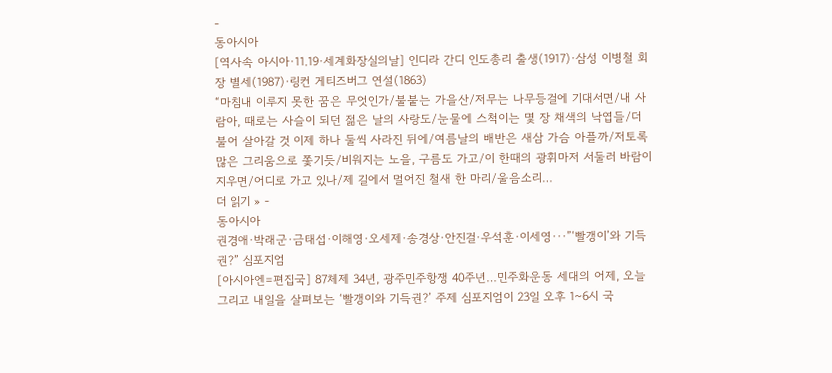-
동아시아
[역사속 아시아·11.19·세계화장실의날] 인디라 간디 인도총리 출생(1917)·삼성 이병철 회장 별세(1987)·링컨 게티즈버그 연설(1863)
“마침내 이루지 못한 꿈은 무엇인가/불붙는 가을산/저무는 나무등걸에 기대서면/내 사람아, 때로는 사슬이 되던 젊은 날의 사랑도/눈물에 스척이는 몇 장 채색의 낙엽들/더불어 살아갈 것 이제 하나 둘씩 사라진 뒤에/여름날의 배반은 새삼 가슴 아플까/저토록 많은 그리움으로 쫓기듯/비워지는 노을, 구름도 가고/이 한때의 광휘마저 서둘러 바람이 지우면/어디로 가고 있나/제 길에서 멀어진 철새 한 마리/울음소리…
더 읽기 » -
동아시아
권경애·박래군·금태섭·이해영·오세제·송경상·안진걸·우석훈·이세영···”‘빨갱이’와 기득권?” 심포지엄
[아시아엔=편집국] 87체제 34년, 광주민주항쟁 40주년…민주화운동 세대의 어제, 오늘 그리고 내일을 살펴보는 ‘빨갱이와 기득권?’ 주제 심포지엄이 23일 오후 1~6시 국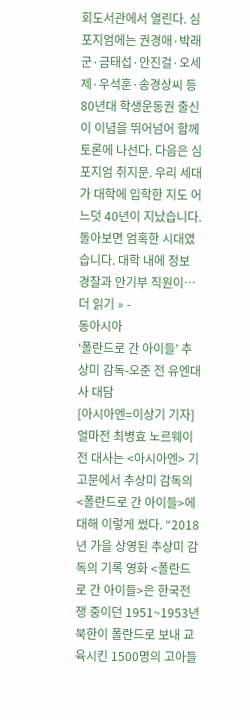회도서관에서 열린다. 심포지엄에는 권경애·박래군·금태섭·안진걸·오세제·우석훈·송경상씨 등 80년대 학생운동권 출신이 이념을 뛰어넘어 함께 토론에 나선다. 다음은 심포지엄 취지문. 우리 세대가 대학에 입학한 지도 어느덧 40년이 지났습니다. 돌아보면 엄혹한 시대였습니다. 대학 내에 정보 경찰과 안기부 직원이…
더 읽기 » -
동아시아
‘폴란드로 간 아이들’ 추상미 감독-오준 전 유엔대사 대담
[아시아엔=이상기 기자] 얼마전 최병효 노르웨이 전 대사는 <아시아엔> 기고문에서 추상미 감독의 <폴란드로 간 아이들>에 대해 이렇게 썼다. “2018년 가을 상영된 추상미 감독의 기록 영화 <폴란드로 간 아이들>은 한국전쟁 중이던 1951~1953년 북한이 폴란드로 보내 교육시킨 1500명의 고아들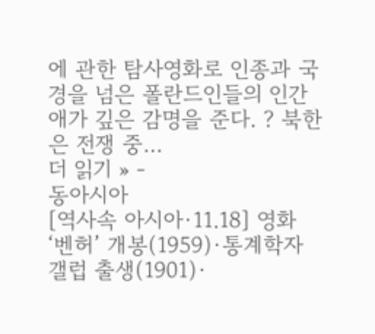에 관한 탐사영화로 인종과 국경을 넘은 폴란드인들의 인간애가 깊은 감명을 준다. ? 북한은 전쟁 중…
더 읽기 » -
동아시아
[역사속 아시아·11.18] 영화 ‘벤허’ 개봉(1959)·통계학자 갤럽 출생(1901)·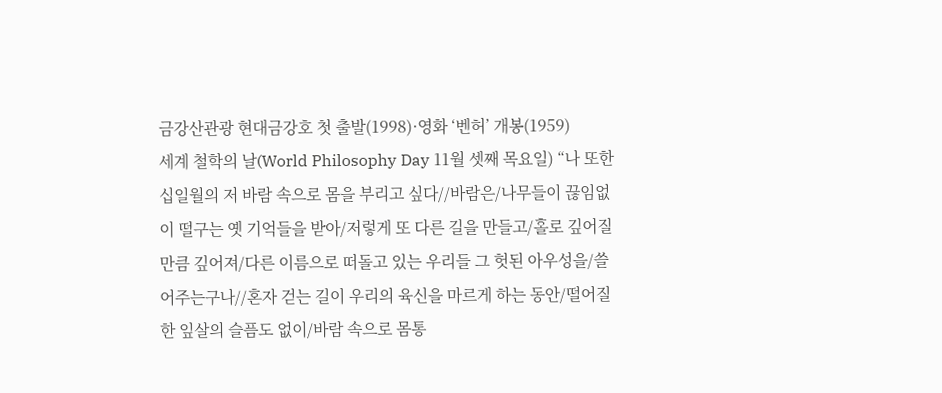금강산관광 현대금강호 첫 출발(1998)·영화 ‘벤허’ 개봉(1959)
세계 철학의 날(World Philosophy Day 11월 셋째 목요일) “나 또한 십일월의 저 바람 속으로 몸을 부리고 싶다//바람은/나무들이 끊임없이 떨구는 옛 기억들을 받아/저렇게 또 다른 길을 만들고/홀로 깊어질 만큼 깊어져/다른 이름으로 떠돌고 있는 우리들 그 헛된 아우성을/쓸어주는구나//혼자 걷는 길이 우리의 육신을 마르게 하는 동안/떨어질 한 잎살의 슬픔도 없이/바람 속으로 몸통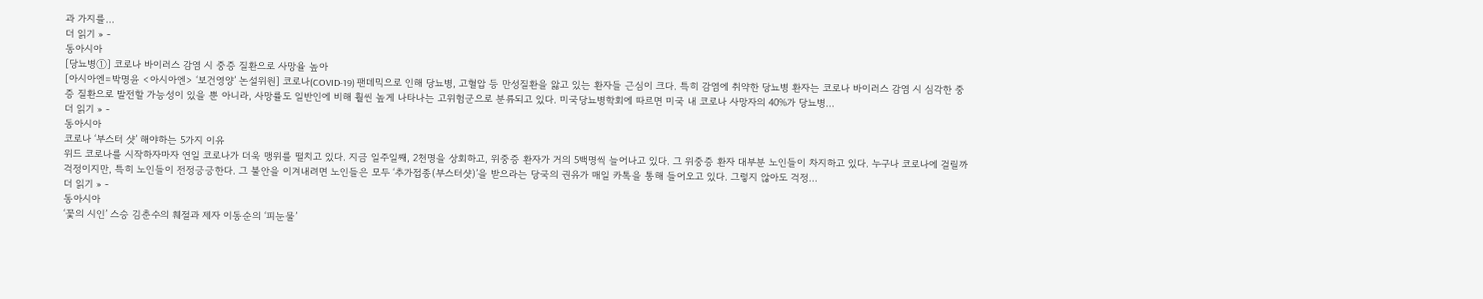과 가지를…
더 읽기 » -
동아시아
[당뇨병①] 코로나 바이러스 감염 시 중증 질환으로 사망율 높아
[아시아엔=박명윤 <아시아엔> ‘보건영양’ 논설위원] 코로나(COVID-19) 팬데믹으로 인해 당뇨병, 고혈압 등 만성질환을 앓고 있는 환자들 근심이 크다. 특히 감염에 취약한 당뇨병 환자는 코로나 바이러스 감염 시 심각한 중증 질환으로 발전할 가능성이 있을 뿐 아니라, 사망률도 일반인에 비해 훨씬 높게 나타나는 고위험군으로 분류되고 있다. 미국당뇨병학회에 따르면 미국 내 코로나 사망자의 40%가 당뇨병…
더 읽기 » -
동아시아
코로나 ‘부스터 샷’ 해야하는 5가지 이유
위드 코로나를 시작하자마자 연일 코로나가 더욱 맹위를 떨치고 있다. 지금 일주일째, 2천명을 상회하고, 위중증 환자가 거의 5백명씩 늘어나고 있다. 그 위중증 환자 대부분 노인들이 차지하고 있다. 누구나 코로나에 걸릴까 걱정이지만, 특히 노인들이 전정긍긍한다. 그 불안을 이겨내려면 노인들은 모두 ‘추가접종(부스터샷)’을 받으라는 당국의 권유가 매일 카톡을 통해 들어오고 있다. 그렇지 않아도 걱정…
더 읽기 » -
동아시아
‘꽃의 시인’ 스승 김춘수의 훼절과 제자 이동순의 ‘피눈물’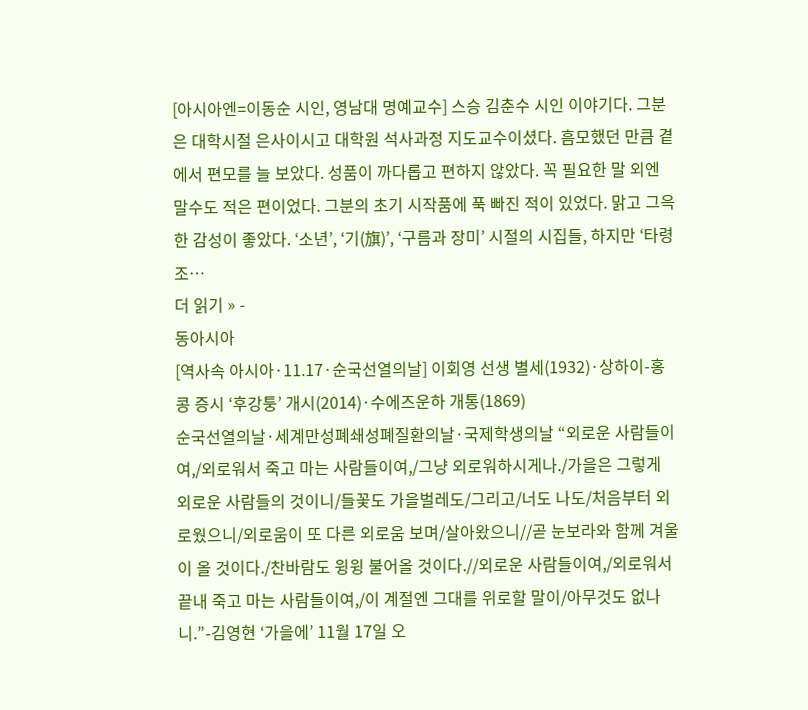[아시아엔=이동순 시인, 영남대 명예교수] 스승 김춘수 시인 이야기다. 그분은 대학시절 은사이시고 대학원 석사과정 지도교수이셨다. 흠모했던 만큼 곁에서 편모를 늘 보았다. 성품이 까다롭고 편하지 않았다. 꼭 필요한 말 외엔 말수도 적은 편이었다. 그분의 초기 시작품에 푹 빠진 적이 있었다. 맑고 그윽한 감성이 좋았다. ‘소년’, ‘기(旗)’, ‘구름과 장미’ 시절의 시집들, 하지만 ‘타령조…
더 읽기 » -
동아시아
[역사속 아시아·11.17·순국선열의날] 이회영 선생 별세(1932)·상하이-홍콩 증시 ‘후강퉁’ 개시(2014)·수에즈운하 개통(1869)
순국선열의날·세계만성폐쇄성폐질환의날·국제학생의날 “외로운 사람들이여,/외로워서 죽고 마는 사람들이여,/그냥 외로워하시게나./가을은 그렇게 외로운 사람들의 것이니/들꽃도 가을벌레도/그리고/너도 나도/처음부터 외로웠으니/외로움이 또 다른 외로움 보며/살아왔으니//곧 눈보라와 함께 겨울이 올 것이다./찬바람도 윙윙 불어올 것이다.//외로운 사람들이여,/외로워서 끝내 죽고 마는 사람들이여,/이 계절엔 그대를 위로할 말이/아무것도 없나니.”-김영현 ‘가을에’ 11월 17일 오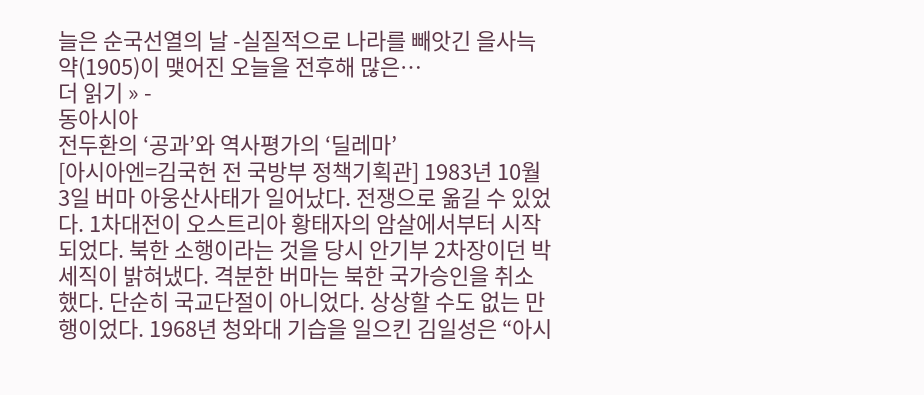늘은 순국선열의 날 -실질적으로 나라를 빼앗긴 을사늑약(1905)이 맺어진 오늘을 전후해 많은…
더 읽기 » -
동아시아
전두환의 ‘공과’와 역사평가의 ‘딜레마’
[아시아엔=김국헌 전 국방부 정책기획관] 1983년 10월 3일 버마 아웅산사태가 일어났다. 전쟁으로 옮길 수 있었다. 1차대전이 오스트리아 황태자의 암살에서부터 시작되었다. 북한 소행이라는 것을 당시 안기부 2차장이던 박세직이 밝혀냈다. 격분한 버마는 북한 국가승인을 취소했다. 단순히 국교단절이 아니었다. 상상할 수도 없는 만행이었다. 1968년 청와대 기습을 일으킨 김일성은 “아시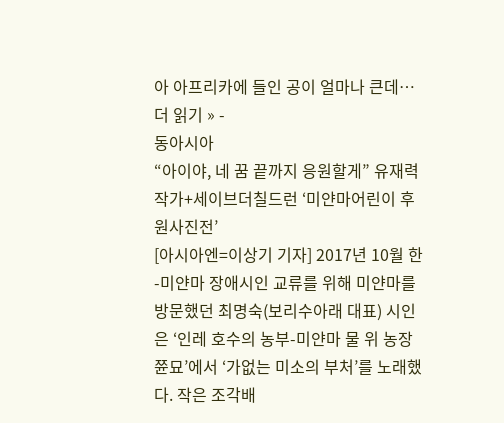아 아프리카에 들인 공이 얼마나 큰데…
더 읽기 » -
동아시아
“아이야, 네 꿈 끝까지 응원할게” 유재력 작가+세이브더칠드런 ‘미얀마어린이 후원사진전’
[아시아엔=이상기 기자] 2017년 10월 한-미얀마 장애시인 교류를 위해 미얀마를 방문했던 최명숙(보리수아래 대표) 시인은 ‘인레 호수의 농부-미얀마 물 위 농장 쮼묘’에서 ‘가없는 미소의 부처’를 노래했다. 작은 조각배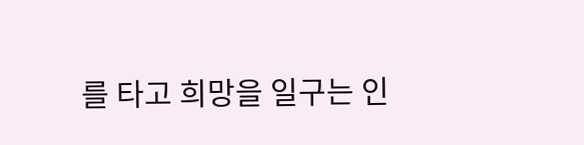를 타고 희망을 일구는 인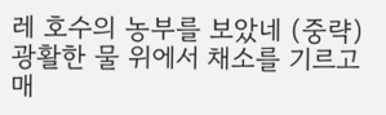레 호수의 농부를 보았네 (중략) 광활한 물 위에서 채소를 기르고 매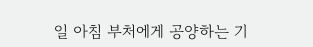일 아침 부처에게 공양하는 기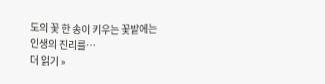도의 꽃 한 송이 키우는 꽃밭에는 인생의 진리를…
더 읽기 »